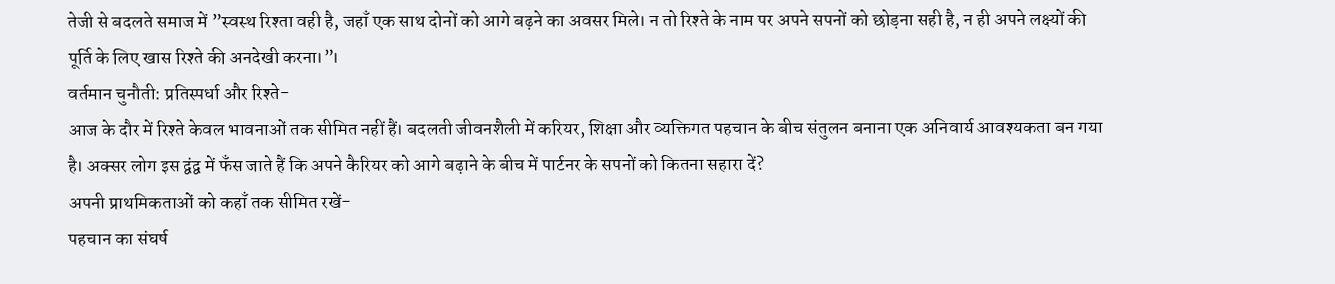तेजी से बदलते समाज में ”स्वस्थ रिश्ता वही है, जहाँ एक साथ दोनों को आगे बढ़ने का अवसर मिले। न तो रिश्ते के नाम पर अपने सपनों को छोड़ना सही है, न ही अपने लक्ष्यों की पूर्ति के लिए खास रिश्ते की अनदेखी करना।”।
वर्तमान चुनौती: प्रतिस्पर्धा और रिश्ते-
आज के दौर में रिश्ते केवल भावनाओं तक सीमित नहीं हैं। बदलती जीवनशैली में करियर, शिक्षा और व्यक्तिगत पहचान के बीच संतुलन बनाना एक अनिवार्य आवश्यकता बन गया है। अक्सर लोग इस द्वंद्व में फँस जाते हैं कि अपने कैरियर को आगे बढ़ाने के बीच में पार्टनर के सपनों को कितना सहारा दें?
अपनी प्राथमिकताओं को कहाँ तक सीमित रखें-
पहचान का संघर्ष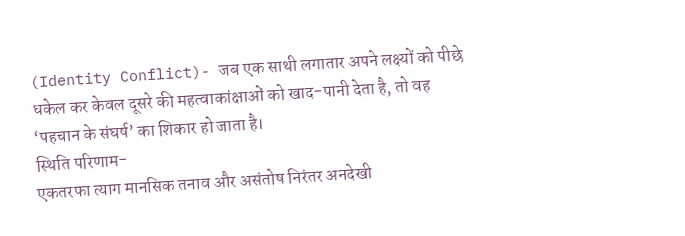(Identity Conflict)- जब एक साथी लगातार अपने लक्ष्यों को पीछे धकेल कर केवल दूसरे की महत्वाकांक्षाओं को खाद-पानी देता है, तो वह ‘पहचान के संघर्ष’ का शिकार हो जाता है।
स्थिति परिणाम-
एकतरफा त्याग मानसिक तनाव और असंतोष निरंतर अनदेखी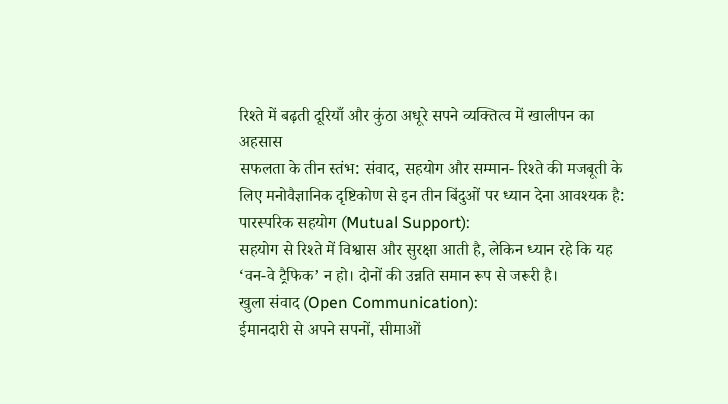रिश्ते में बढ़ती दूरियाँ और कुंठा अधूरे सपने व्यक्तित्व में खालीपन का अहसास
सफलता के तीन स्तंभ: संवाद, सहयोग और सम्मान- रिश्ते की मजबूती के लिए मनोवैज्ञानिक दृष्टिकोण से इन तीन बिंदुओं पर ध्यान देना आवश्यक है:
पारस्परिक सहयोग (Mutual Support):
सहयोग से रिश्ते में विश्वास और सुरक्षा आती है, लेकिन ध्यान रहे कि यह ‘वन-वे ट्रैफिक’ न हो। दोनों की उन्नति समान रूप से जरूरी है।
खुला संवाद (Open Communication):
ईमानदारी से अपने सपनों, सीमाओं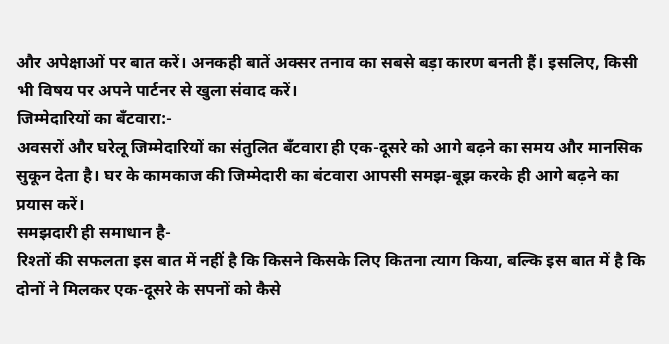और अपेक्षाओं पर बात करें। अनकही बातें अक्सर तनाव का सबसे बड़ा कारण बनती हैं। इसलिए, किसी भी विषय पर अपने पार्टनर से खुला संवाद करें।
जिम्मेदारियों का बँटवारा:-
अवसरों और घरेलू जिम्मेदारियों का संतुलित बँटवारा ही एक-दूसरे को आगे बढ़ने का समय और मानसिक सुकून देता है। घर के कामकाज की जिम्मेदारी का बंटवारा आपसी समझ-बूझ करके ही आगे बढ़ने का प्रयास करें।
समझदारी ही समाधान है-
रिश्तों की सफलता इस बात में नहीं है कि किसने किसके लिए कितना त्याग किया, बल्कि इस बात में है कि दोनों ने मिलकर एक-दूसरे के सपनों को कैसे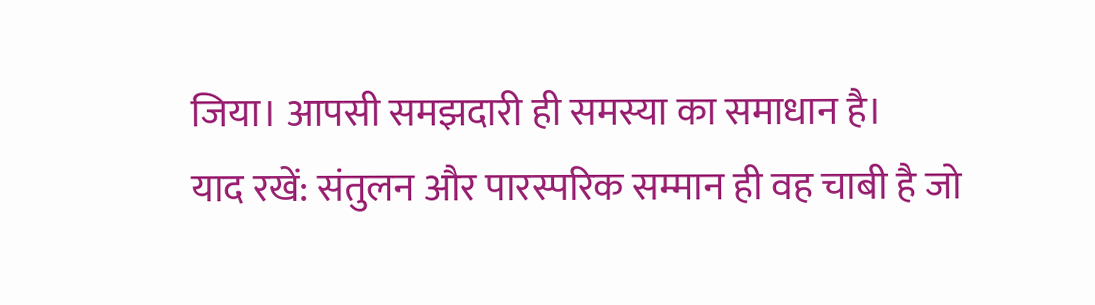जिया। आपसी समझदारी ही समस्या का समाधान है।
याद रखें: संतुलन और पारस्परिक सम्मान ही वह चाबी है जो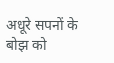अधूरे सपनों के बोझ को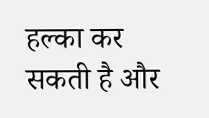हल्का कर सकती है और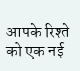आपके रिश्ते को एक नई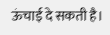ऊंचाई दे सकती है।